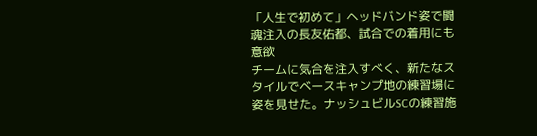「人生で初めて」ヘッドバンド姿で闘魂注入の長友佑都、試合での着用にも意欲
チームに気合を注入すべく、新たなスタイルでベースキャンプ地の練習場に姿を見せた。ナッシュビルSCの練習施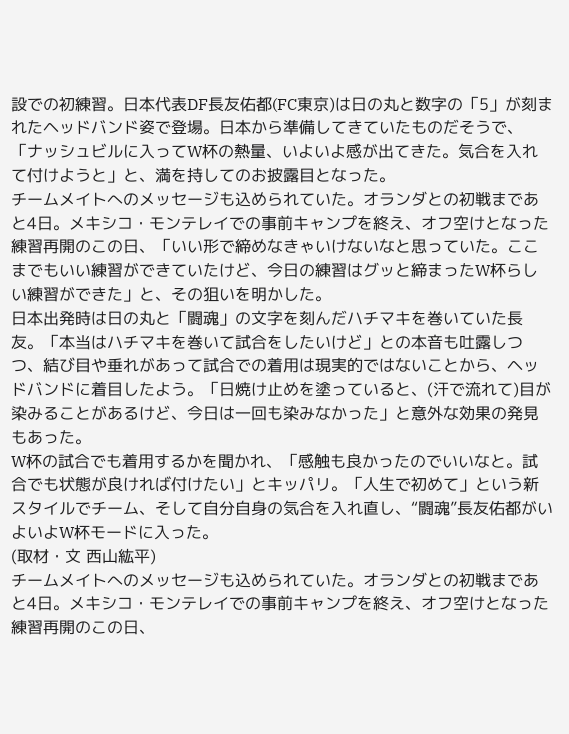設での初練習。日本代表DF長友佑都(FC東京)は日の丸と数字の「5」が刻まれたヘッドバンド姿で登場。日本から準備してきていたものだそうで、「ナッシュビルに入ってW杯の熱量、いよいよ感が出てきた。気合を入れて付けようと」と、満を持してのお披露目となった。
チームメイトへのメッセージも込められていた。オランダとの初戦まであと4日。メキシコ・モンテレイでの事前キャンプを終え、オフ空けとなった練習再開のこの日、「いい形で締めなきゃいけないなと思っていた。ここまでもいい練習ができていたけど、今日の練習はグッと締まったW杯らしい練習ができた」と、その狙いを明かした。
日本出発時は日の丸と「闘魂」の文字を刻んだハチマキを巻いていた長友。「本当はハチマキを巻いて試合をしたいけど」との本音も吐露しつつ、結び目や垂れがあって試合での着用は現実的ではないことから、ヘッドバンドに着目したよう。「日焼け止めを塗っていると、(汗で流れて)目が染みることがあるけど、今日は一回も染みなかった」と意外な効果の発見もあった。
W杯の試合でも着用するかを聞かれ、「感触も良かったのでいいなと。試合でも状態が良ければ付けたい」とキッパリ。「人生で初めて」という新スタイルでチーム、そして自分自身の気合を入れ直し、“闘魂”長友佑都がいよいよW杯モードに入った。
(取材・文 西山紘平)
チームメイトへのメッセージも込められていた。オランダとの初戦まであと4日。メキシコ・モンテレイでの事前キャンプを終え、オフ空けとなった練習再開のこの日、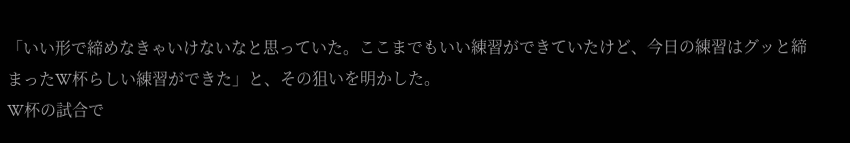「いい形で締めなきゃいけないなと思っていた。ここまでもいい練習ができていたけど、今日の練習はグッと締まったW杯らしい練習ができた」と、その狙いを明かした。
W杯の試合で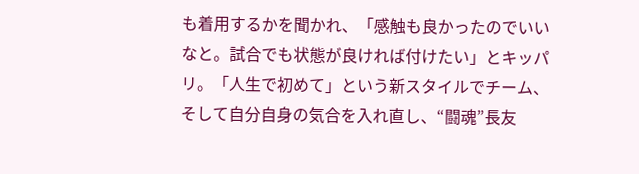も着用するかを聞かれ、「感触も良かったのでいいなと。試合でも状態が良ければ付けたい」とキッパリ。「人生で初めて」という新スタイルでチーム、そして自分自身の気合を入れ直し、“闘魂”長友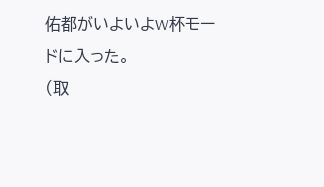佑都がいよいよW杯モードに入った。
(取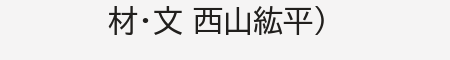材・文 西山紘平)